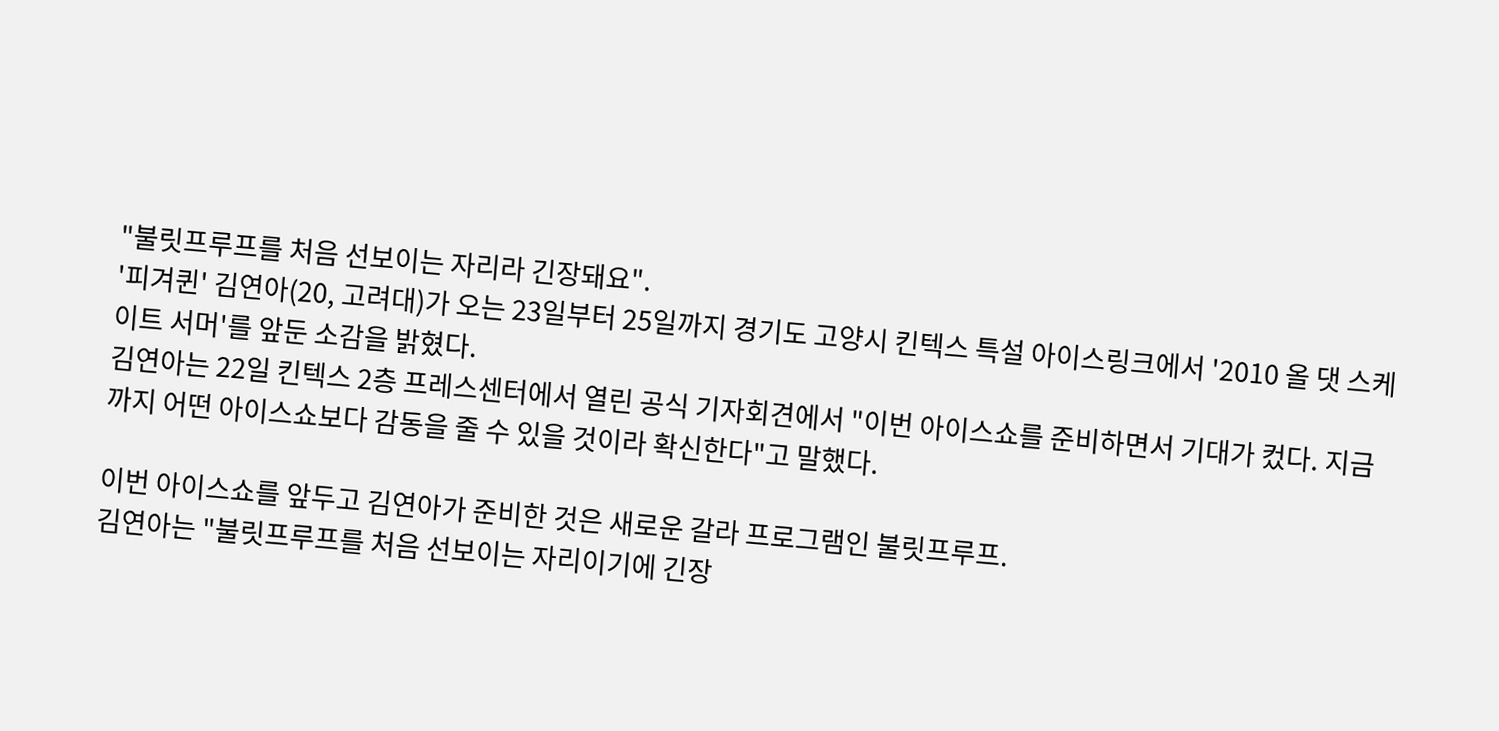"불릿프루프를 처음 선보이는 자리라 긴장돼요".
'피겨퀸' 김연아(20, 고려대)가 오는 23일부터 25일까지 경기도 고양시 킨텍스 특설 아이스링크에서 '2010 올 댓 스케이트 서머'를 앞둔 소감을 밝혔다.
김연아는 22일 킨텍스 2층 프레스센터에서 열린 공식 기자회견에서 "이번 아이스쇼를 준비하면서 기대가 컸다. 지금까지 어떤 아이스쇼보다 감동을 줄 수 있을 것이라 확신한다"고 말했다.

이번 아이스쇼를 앞두고 김연아가 준비한 것은 새로운 갈라 프로그램인 불릿프루프.
김연아는 "불릿프루프를 처음 선보이는 자리이기에 긴장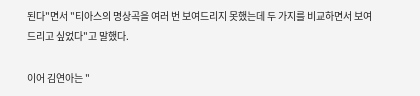된다"면서 "티아스의 명상곡을 여러 번 보여드리지 못했는데 두 가지를 비교하면서 보여드리고 싶었다"고 말했다.

이어 김연아는 "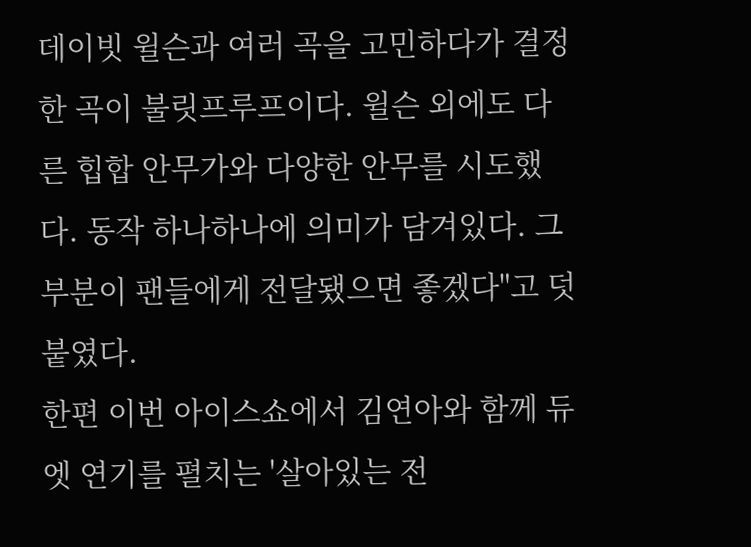데이빗 윌슨과 여러 곡을 고민하다가 결정한 곡이 불릿프루프이다. 윌슨 외에도 다른 힙합 안무가와 다양한 안무를 시도했다. 동작 하나하나에 의미가 담겨있다. 그 부분이 팬들에게 전달됐으면 좋겠다"고 덧붙였다.
한편 이번 아이스쇼에서 김연아와 함께 듀엣 연기를 펼치는 '살아있는 전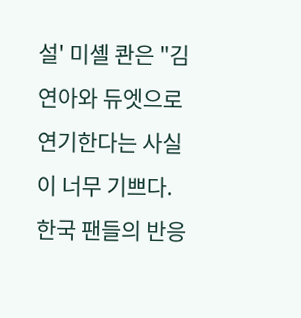설' 미셸 콴은 "김연아와 듀엣으로 연기한다는 사실이 너무 기쁘다. 한국 팬들의 반응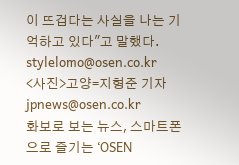이 뜨겁다는 사실을 나는 기억하고 있다"고 말했다.
stylelomo@osen.co.kr
<사진>고양=지형준 기자 jpnews@osen.co.kr
화보로 보는 뉴스, 스마트폰으로 즐기는 ‘OSEN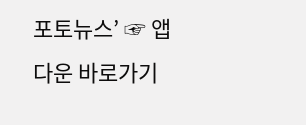포토뉴스’ ☞ 앱 다운 바로가기